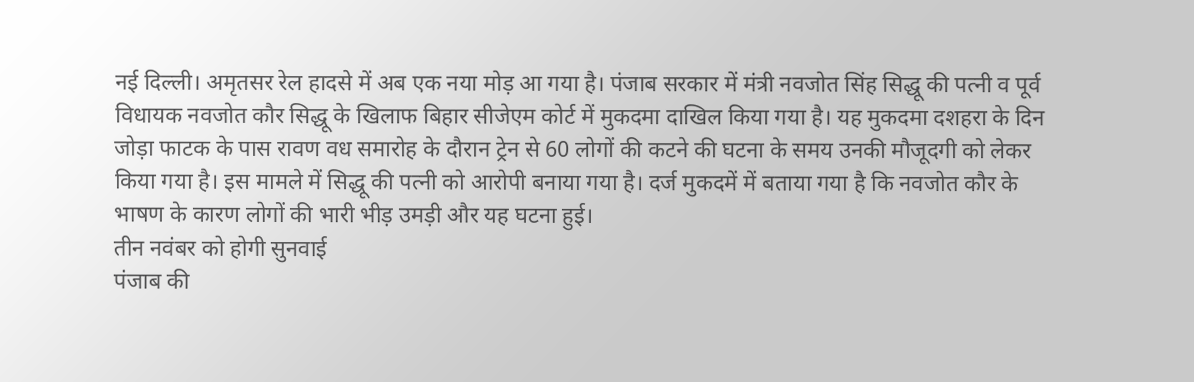नई दिल्ली। अमृतसर रेल हादसे में अब एक नया मोड़ आ गया है। पंजाब सरकार में मंत्री नवजोत सिंह सिद्धू की पत्नी व पूर्व विधायक नवजोत कौर सिद्धू के खिलाफ बिहार सीजेएम कोर्ट में मुकदमा दाखिल किया गया है। यह मुकदमा दशहरा के दिन जोड़ा फाटक के पास रावण वध समारोह के दौरान ट्रेन से 60 लोगों की कटने की घटना के समय उनकी मौजूदगी को लेकर किया गया है। इस मामले में सिद्धू की पत्नी को आरोपी बनाया गया है। दर्ज मुकदमें में बताया गया है कि नवजोत कौर के भाषण के कारण लोगों की भारी भीड़ उमड़ी और यह घटना हुई।
तीन नवंबर को होगी सुनवाई
पंजाब की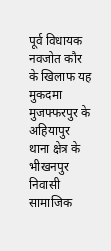पूर्व विधायक नवजोत कौर के खिलाफ यह मुकदमा मुजफ्फरपुर के अहियापुर थाना क्षेत्र के भीखनपुर निवासी सामाजिक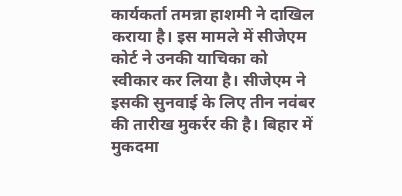कार्यकर्ता तमन्ना हाशमी ने दाखिल कराया है। इस मामले में सीजेएम कोर्ट ने उनकी याचिका को स्वीकार कर लिया है। सीजेएम ने इसकी सुनवाई के लिए तीन नवंबर की तारीख मुकर्रर की है। बिहार में मुकदमा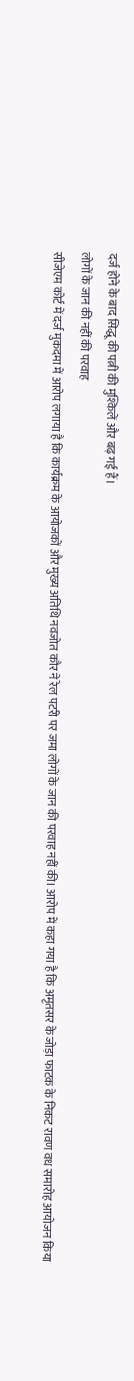दर्ज होने के बाद सिद्धू की पत्नी की मुश्किलें और बढ़ गई हैं।
लोगों के जान की नहीं की परवाह
सीजेएम कोर्ट में दर्ज मुकदमा में आरोप लगाया है कि कार्यक्रम के आयोजकों और मुख्य अतिथि नवजोत कौर ने रेल पटरी पर जमा लोगों के जान की परवाह नहीं की। आरोप में कहा गया है कि अमृतसर के जोड़ा फाटक के निकट रावण वध समारोह आयोजन किया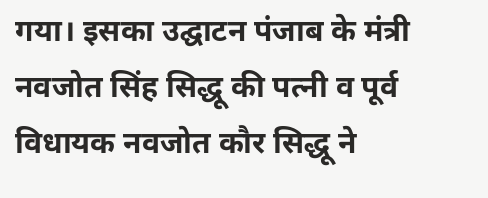गया। इसका उद्घाटन पंजाब के मंत्री नवजोत सिंह सिद्धू की पत्नी व पूर्व विधायक नवजोत कौर सिद्धू ने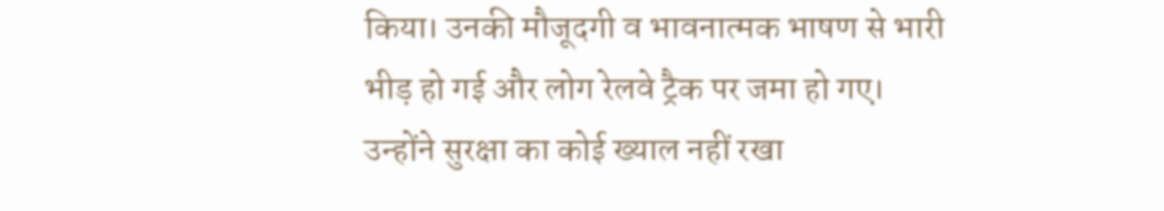किया। उनकी मौजूदगी व भावनात्मक भाषण से भारी भीड़ हो गई और लोग रेलवे ट्रैक पर जमा हो गए। उन्होंने सुरक्षा का कोई ख्याल नहीं रखा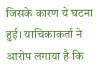जिसके कारण ये घटना हुई। याचिकाकर्ता ने आरोप लगाया है कि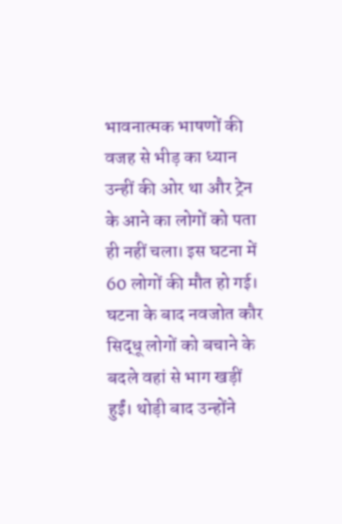भावनात्मक भाषणों की वजह से भीड़ का ध्यान उन्हीं की ओर था और ट्रेन के आने का लोगों को पता ही नहीं चला। इस घटना में 60 लोगों की मौत हो गई। घटना के बाद नवजोत कौर सिद्धू लोगों को बचाने के बदले वहां से भाग खड़ीं हुईं। थोड़ी बाद उन्होंने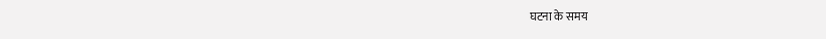घटना के समय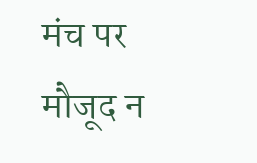मंच पर मौजूद न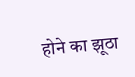होने का झूठा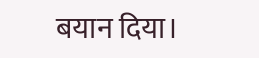बयान दिया।